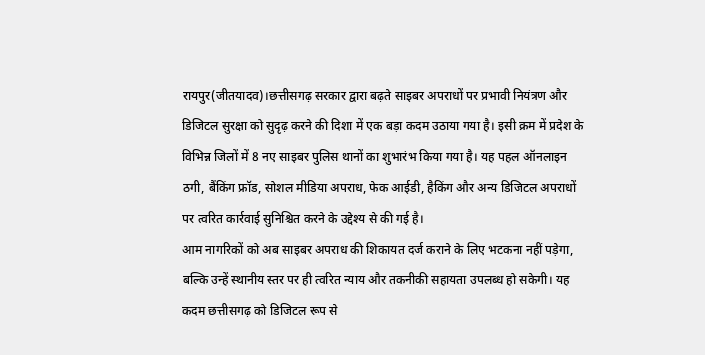रायपुर(जीतयादव)।छत्तीसगढ़ सरकार द्वारा बढ़ते साइबर अपराधों पर प्रभावी नियंत्रण और डिजिटल सुरक्षा को सुदृढ़ करने की दिशा में एक बड़ा कदम उठाया गया है। इसी क्रम में प्रदेश के विभिन्न जिलों में 8 नए साइबर पुलिस थानों का शुभारंभ किया गया है। यह पहल ऑनलाइन ठगी, बैंकिंग फ्रॉड, सोशल मीडिया अपराध, फेक आईडी, हैकिंग और अन्य डिजिटल अपराधों पर त्वरित कार्रवाई सुनिश्चित करने के उद्देश्य से की गई है।
आम नागरिकों को अब साइबर अपराध की शिकायत दर्ज कराने के लिए भटकना नहीं पड़ेगा, बल्कि उन्हें स्थानीय स्तर पर ही त्वरित न्याय और तकनीकी सहायता उपलब्ध हो सकेगी। यह कदम छत्तीसगढ़ को डिजिटल रूप से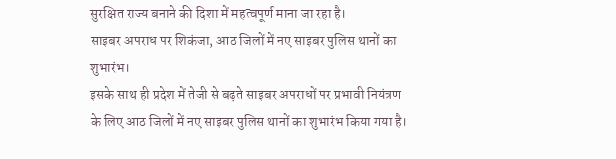सुरक्षित राज्य बनाने की दिशा में महत्वपूर्ण माना जा रहा है।
साइबर अपराध पर शिकंजा, आठ जिलों में नए साइबर पुलिस थानों का शुभारंभ।
इसके साथ ही प्रदेश में तेजी से बढ़ते साइबर अपराधों पर प्रभावी नियंत्रण के लिए आठ जिलों में नए साइबर पुलिस थानों का शुभारंभ किया गया है।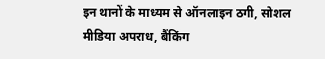इन थानों के माध्यम से ऑनलाइन ठगी, सोशल मीडिया अपराध, बैंकिंग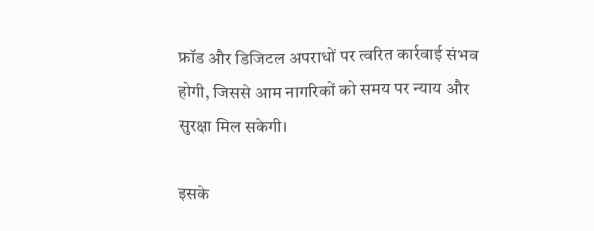फ्रॉड और डिजिटल अपराधों पर त्वरित कार्रवाई संभव होगी, जिससे आम नागरिकों को समय पर न्याय और सुरक्षा मिल सकेगी।

इसके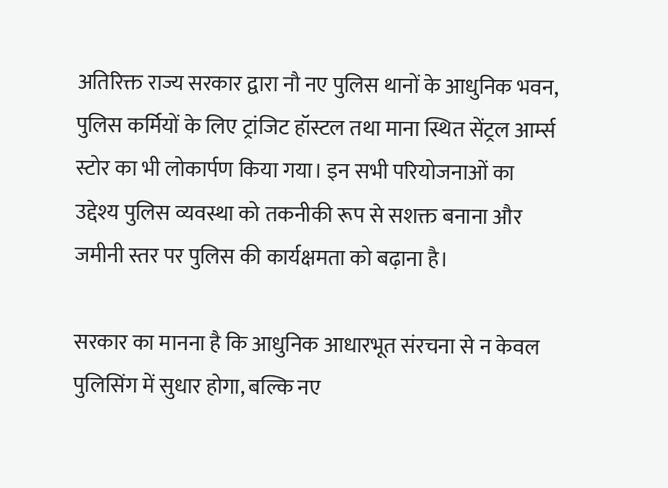अतिरिक्त राज्य सरकार द्वारा नौ नए पुलिस थानों के आधुनिक भवन, पुलिस कर्मियों के लिए ट्रांजिट हॉस्टल तथा माना स्थित सेंट्रल आर्म्स स्टोर का भी लोकार्पण किया गया। इन सभी परियोजनाओं का उद्देश्य पुलिस व्यवस्था को तकनीकी रूप से सशक्त बनाना और जमीनी स्तर पर पुलिस की कार्यक्षमता को बढ़ाना है।

सरकार का मानना है कि आधुनिक आधारभूत संरचना से न केवल पुलिसिंग में सुधार होगा, बल्कि नए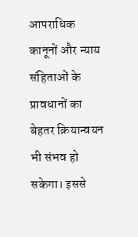आपराधिक कानूनों और न्याय संहिताओं के प्रावधानों का बेहतर क्रियान्वयन भी संभव हो सकेगा। इससे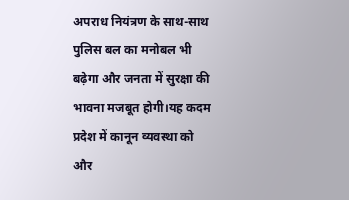अपराध नियंत्रण के साथ-साथ पुलिस बल का मनोबल भी बढ़ेगा और जनता में सुरक्षा की भावना मजबूत होगी।यह कदम प्रदेश में कानून व्यवस्था को और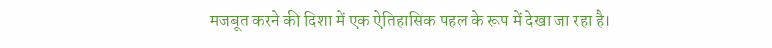मजबूत करने की दिशा में एक ऐतिहासिक पहल के रूप में देखा जा रहा है।